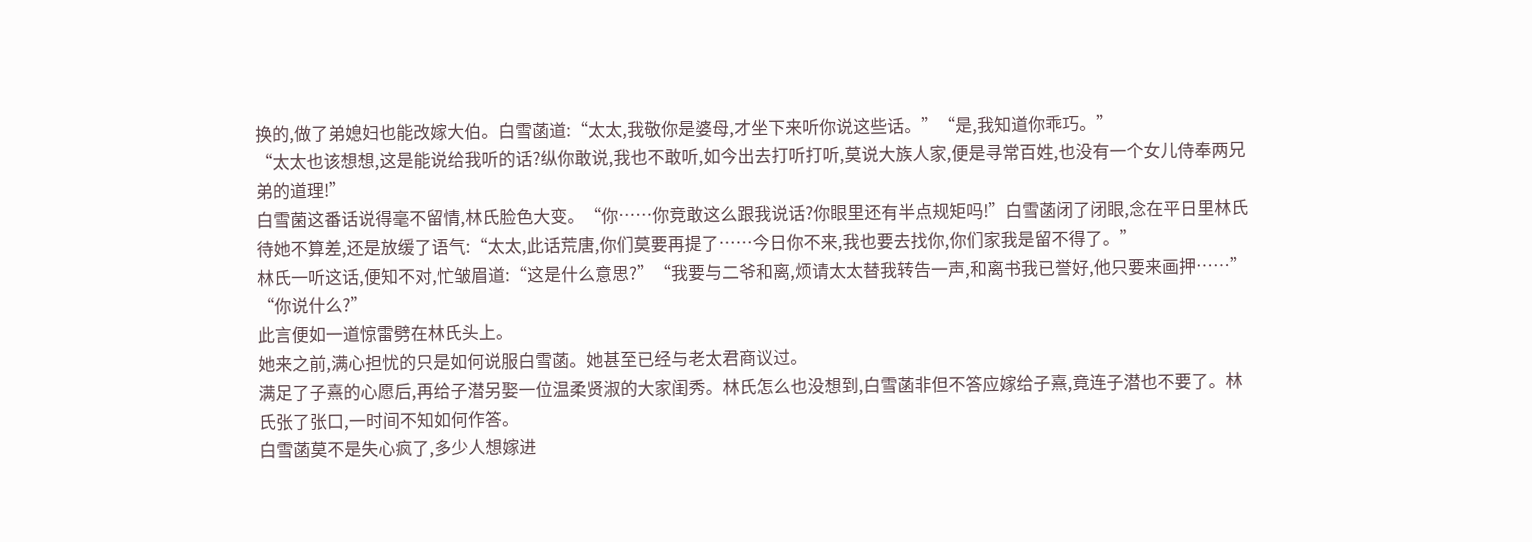换的,做了弟媳妇也能改嫁大伯。白雪菡道:“太太,我敬你是婆母,才坐下来听你说这些话。”“是,我知道你乖巧。”
“太太也该想想,这是能说给我听的话?纵你敢说,我也不敢听,如今出去打听打听,莫说大族人家,便是寻常百姓,也没有一个女儿侍奉两兄弟的道理!”
白雪菌这番话说得毫不留情,林氏脸色大变。“你……你竞敢这么跟我说话?你眼里还有半点规矩吗!”白雪菡闭了闭眼,念在平日里林氏待她不算差,还是放缓了语气:“太太,此话荒唐,你们莫要再提了……今日你不来,我也要去找你,你们家我是留不得了。”
林氏一听这话,便知不对,忙皱眉道:“这是什么意思?”“我要与二爷和离,烦请太太替我转告一声,和离书我已誉好,他只要来画押……”
“你说什么?”
此言便如一道惊雷劈在林氏头上。
她来之前,满心担忧的只是如何说服白雪菡。她甚至已经与老太君商议过。
满足了子熹的心愿后,再给子潜另娶一位温柔贤淑的大家闺秀。林氏怎么也没想到,白雪菡非但不答应嫁给子熹,竟连子潜也不要了。林氏张了张口,一时间不知如何作答。
白雪菡莫不是失心疯了,多少人想嫁进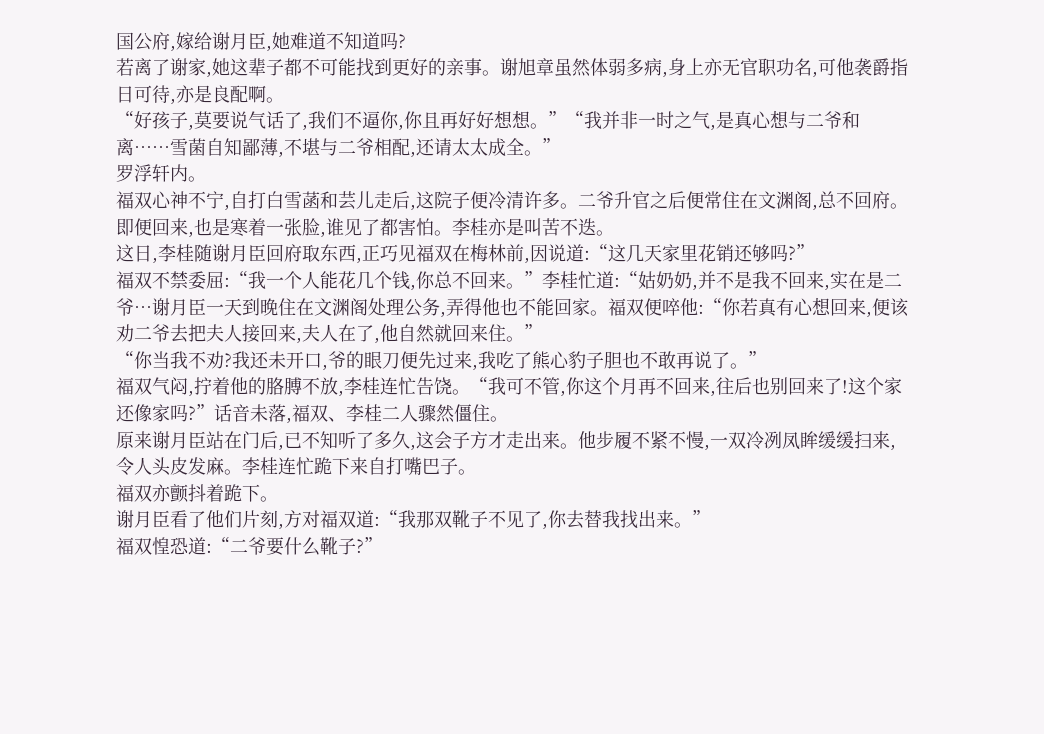国公府,嫁给谢月臣,她难道不知道吗?
若离了谢家,她这辈子都不可能找到更好的亲事。谢旭章虽然体弱多病,身上亦无官职功名,可他袭爵指日可待,亦是良配啊。
“好孩子,莫要说气话了,我们不逼你,你且再好好想想。”“我并非一时之气,是真心想与二爷和离……雪菌自知鄙薄,不堪与二爷相配,还请太太成全。”
罗浮轩内。
福双心神不宁,自打白雪菡和芸儿走后,这院子便冷清许多。二爷升官之后便常住在文渊阁,总不回府。即便回来,也是寒着一张脸,谁见了都害怕。李桂亦是叫苦不迭。
这日,李桂随谢月臣回府取东西,正巧见福双在梅林前,因说道:“这几天家里花销还够吗?”
福双不禁委屈:“我一个人能花几个钱,你总不回来。”李桂忙道:“姑奶奶,并不是我不回来,实在是二爷…谢月臣一天到晚住在文渊阁处理公务,弄得他也不能回家。福双便啐他:“你若真有心想回来,便该劝二爷去把夫人接回来,夫人在了,他自然就回来住。”
“你当我不劝?我还未开口,爷的眼刀便先过来,我吃了熊心豹子胆也不敢再说了。”
福双气闷,拧着他的胳膊不放,李桂连忙告饶。“我可不管,你这个月再不回来,往后也别回来了!这个家还像家吗?”话音未落,福双、李桂二人骤然僵住。
原来谢月臣站在门后,已不知听了多久,这会子方才走出来。他步履不紧不慢,一双冷冽凤眸缓缓扫来,令人头皮发麻。李桂连忙跪下来自打嘴巴子。
福双亦颤抖着跪下。
谢月臣看了他们片刻,方对福双道:“我那双靴子不见了,你去替我找出来。”
福双惶恐道:“二爷要什么靴子?”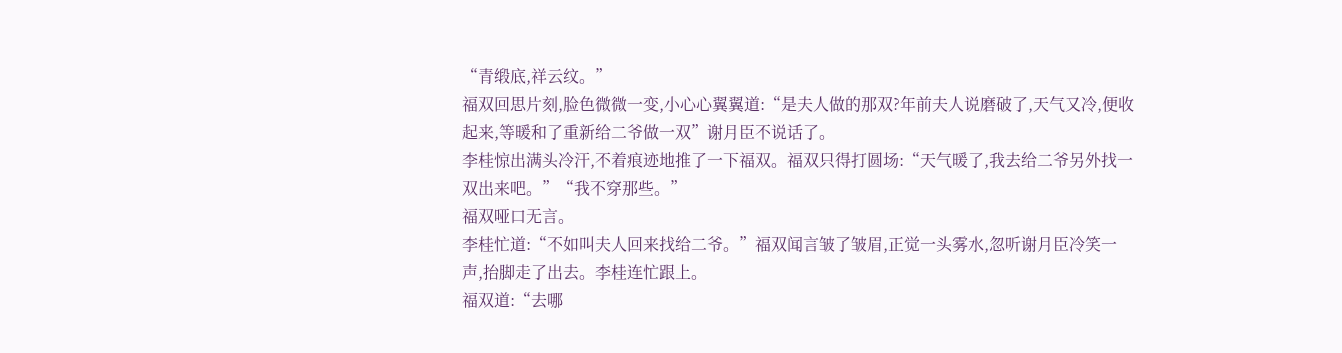“青缎底,祥云纹。”
福双回思片刻,脸色微微一变,小心心翼翼道:“是夫人做的那双?年前夫人说磨破了,天气又冷,便收起来,等暖和了重新给二爷做一双”谢月臣不说话了。
李桂惊出满头冷汗,不着痕迹地推了一下福双。福双只得打圆场:“天气暖了,我去给二爷另外找一双出来吧。”“我不穿那些。”
福双哑口无言。
李桂忙道:“不如叫夫人回来找给二爷。”福双闻言皱了皱眉,正觉一头雾水,忽听谢月臣冷笑一声,抬脚走了出去。李桂连忙跟上。
福双道:“去哪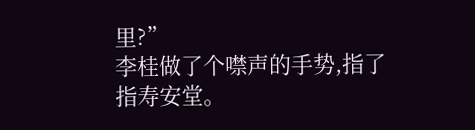里?”
李桂做了个噤声的手势,指了指寿安堂。